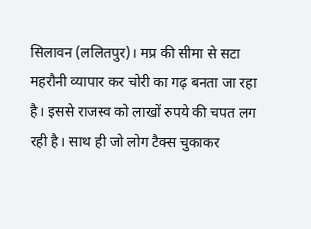सिलावन (ललितपुर)। मप्र की सीमा से सटा महरौनी व्यापार कर चोरी का गढ़ बनता जा रहा है। इससे राजस्व को लाखों रुपये की चपत लग रही है। साथ ही जो लोग टैक्स चुकाकर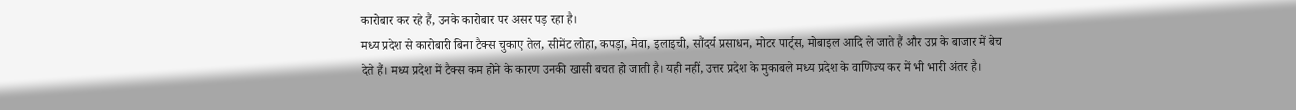कारोबार कर रहे हैं, उनके कारोबार पर असर पड़ रहा है।
मध्य प्रदेश से कारोबारी बिना टैक्स चुकाए तेल, सीमेंट लोहा, कपड़ा, मेवा, इलाइची, सौंदर्य प्रसाधन, मोटर पार्ट्स, मोबाइल आदि ले जाते हैं और उप्र के बाजार में बेच देते हैं। मध्य प्रदेश में टैक्स कम होने के कारण उनकी खासी बचत हो जाती है। यही नहीं, उत्तर प्रदेश के मुकाबले मध्य प्रदेश के वाणिज्य कर में भी भारी अंतर है।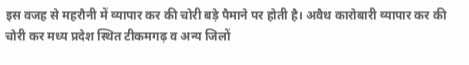इस वजह से महरौनी में व्यापार कर की चोरी बड़े पैमाने पर होती है। अवैध कारोबारी व्यापार कर की चोरी कर मध्य प्रदेश स्थित टीकमगढ़ व अन्य जिलों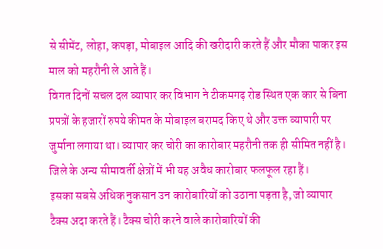से सीमेंट, लोहा, कपड़ा, मोबाइल आदि की खरीदारी करते हैं और मौका पाकर इस माल को महरौनी ले आते हैं।
विगत दिनों सचल दल व्यापार कर विभाग ने टीकमगढ़ रोड स्थित एक कार से बिना प्रपत्रों के हजारों रुपये कीमत के मोबाइल बरामद किए थे और उक्त व्यापारी पर जुर्माना लगाया था। व्यापार कर चोरी का कारोबार महरौनी तक ही सीमित नहीं है। जिले के अन्य सीमावर्ती क्षेत्रों में भी यह अवैध कारोबार फलफूल रहा हैं।
इसका सबसे अधिक नुकसान उन कारोबारियों को उठाना पड़ता है, जो व्यापार टैक्स अदा करते हैं। टैक्स चोरी करने वाले कारोबारियों की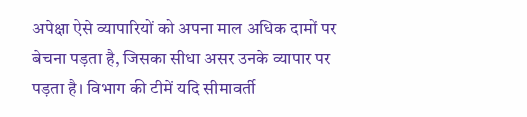अपेक्षा ऐसे व्यापारियों को अपना माल अधिक दामों पर बेचना पड़ता है, जिसका सीधा असर उनके व्यापार पर पड़ता है। विभाग की टीमें यदि सीमावर्ती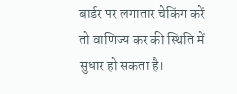बार्डर पर लगातार चेकिंग करें तो वाणिज्य कर की स्थिति में सुधार हो सकता है।